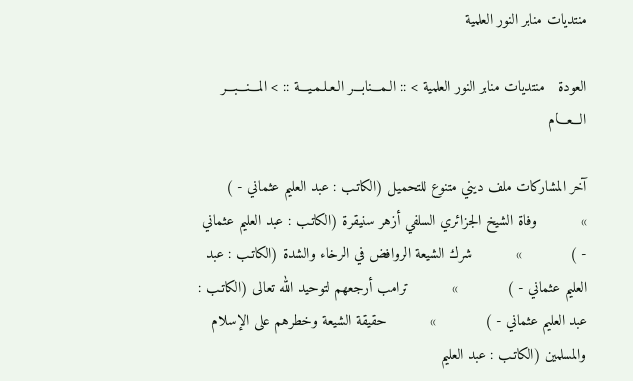منتديات منابر النور العلمية

العودة   منتديات منابر النور العلمية > :: الـمـــنابـــر الـعـلـمـيـــة :: > المـــنـــبـــر الـــعـــام

آخر المشاركات ملف ديني متنوع للتحميل (الكاتـب : عبد العليم عثماني - )           »          وفاة الشيخ الجزائري السلفي أزهر سنيقرة (الكاتـب : عبد العليم عثماني - )           »          شرك الشيعة الروافض في الرخاء والشدة (الكاتـب : عبد العليم عثماني - )           »          ترامب أرجعهم لتوحيد الله تعالى (الكاتـب : عبد العليم عثماني - )           »          حقيقة الشيعة وخطرهم على الإسلام والمسلمين (الكاتـب : عبد العليم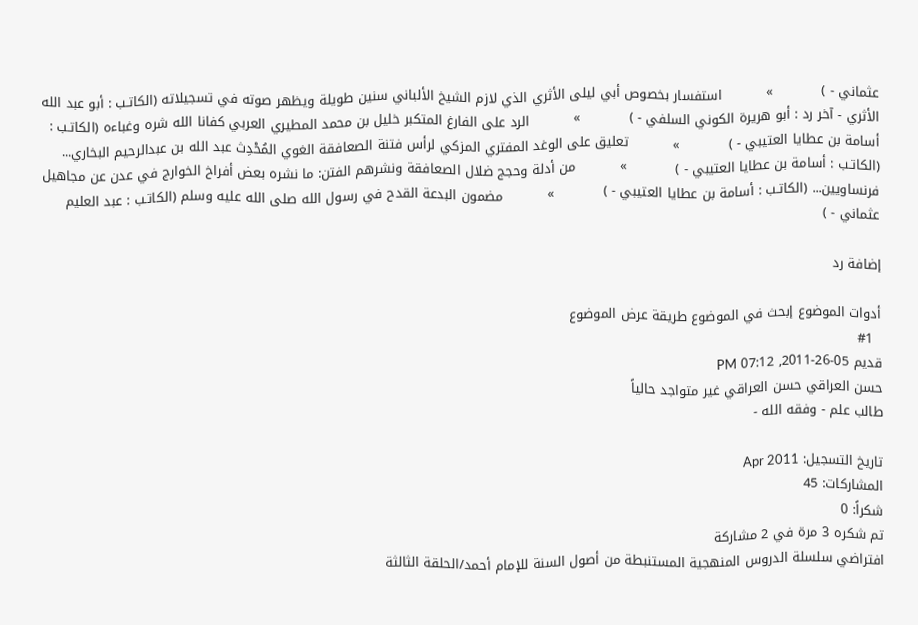عثماني - )           »          استفسار بخصوص أبي ليلى الأثري الذي لازم الشيخ الألباني سنين طويلة ويظهر صوته في تسجيلاته (الكاتـب : أبو عبد الله الأثري - آخر رد : أبو هريرة الكوني السلفي - )           »          الرد على الفارغ المتكبر خليل بن محمد المطيري العربي كفانا الله شره وغباءه (الكاتـب : أسامة بن عطايا العتيبي - )           »          تعليق على الوغد المفتري المزكي لرأس فتنة الصعافقة الغوي المُحْدِث عبد الله بن عبدالرحيم البخاري... (الكاتـب : أسامة بن عطايا العتيبي - )           »          من أدلة وحجج ضلال الصعافقة ونشرهم الفتن: ما نشره بعض أفراخ الخوارج في عدن عن مجاهيل فرنساويين... (الكاتـب : أسامة بن عطايا العتيبي - )           »          مضمون البدعة القدح في رسول الله صلى الله عليه وسلم (الكاتـب : عبد العليم عثماني - )

إضافة رد

أدوات الموضوع إبحث في الموضوع طريقة عرض الموضوع
  #1
قديم 05-26-2011, 07:12 PM
حسن العراقي حسن العراقي غير متواجد حالياً
طالب علم - وفقه الله -

تاريخ التسجيل: Apr 2011
المشاركات: 45
شكراً: 0
تم شكره 3 مرة في 2 مشاركة
افتراضي سلسلة الدروس المنهجية المستنبطة من أصول السنة للإمام أحمد/الحلقة الثالثة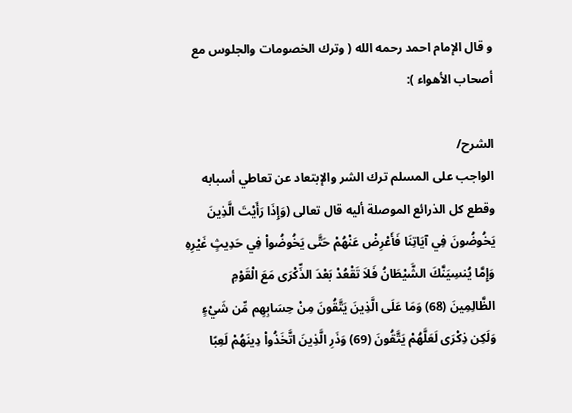و قال الإمام احمد رحمه الله ( وترك الخصومات والجلوس مع أصحاب الأهواء ):

الشرح/
الواجب على المسلم ترك الشر والإبتعاد عن تعاطي أسبابه وقطع كل الذرائع الموصلة أليه قال تعالى (وَإِذَا رَأَيْتَ الَّذِينَ يَخُوضُونَ فِي آيَاتِنَا فَأَعْرِضْ عَنْهُمْ حَتَّى يَخُوضُواْ فِي حَدِيثٍ غَيْرِهِ وَإِمَّا يُنسِيَنَّكَ الشَّيْطَانُ فَلاَ تَقْعُدْ بَعْدَ الذِّكْرَى مَعَ الْقَوْمِ الظَّالِمِينَ (68) وَمَا عَلَى الَّذِينَ يَتَّقُونَ مِنْ حِسَابِهِم مِّن شَيْءٍ وَلَكِن ذِكْرَى لَعَلَّهُمْ يَتَّقُونَ (69) وَذَرِ الَّذِينَ اتَّخَذُواْ دِينَهُمْ لَعِبًا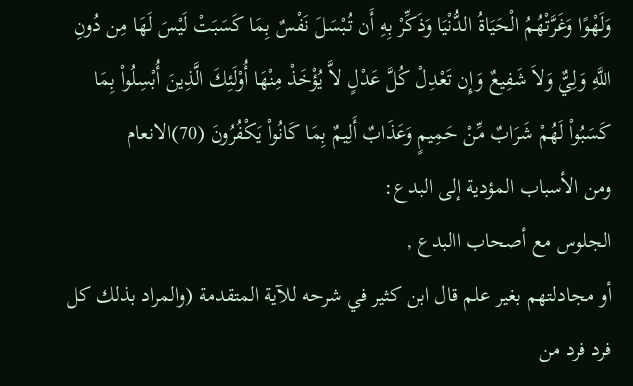وَلَهْوًا وَغَرَّتْهُمُ الْحَيَاةُ الدُّنْيَا وَذَكِّرْ بِهِ أَن تُبْسَلَ نَفْسٌ بِمَا كَسَبَتْ لَيْسَ لَهَا مِن دُونِ اللَّهِ وَلِيٌّ وَلاَ شَفِيعٌ وَإِن تَعْدِلْ كُلَّ عَدْلٍ لاَّ يُؤْخَذْ مِنْهَا أُوْلَئِكَ الَّذِينَ أُبْسِلُواْ بِمَا كَسَبُواْ لَهُمْ شَرَابٌ مِّنْ حَمِيمٍ وَعَذَابٌ أَلِيمٌ بِمَا كَانُواْ يَكْفُرُونَ (70)الانعام
ومن الأسباب المؤدية إلى البدع:
الجلوس مع أصحاب االبدع ,
أو مجادلتهم بغير علم قال ابن كثير في شرحه للآية المتقدمة (والمراد بذلك كل فرد فرد من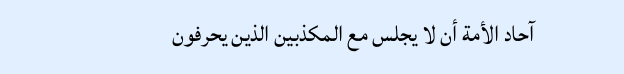آحاد الأمة أن لا يجلس مع المكذبين الذين يحرفون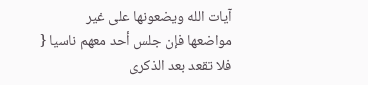آيات الله ويضعونها على غير مواضعها فإن جلس أحد معهم ناسيا { فلا تقعد بعد الذكرى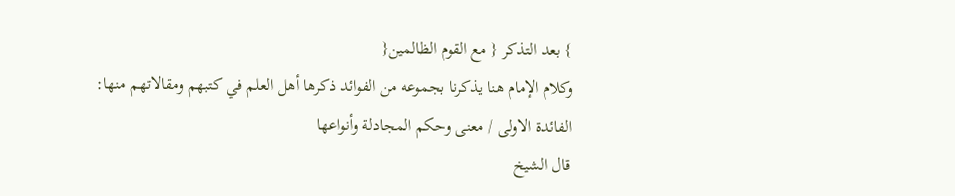} بعد التذكر { مع القوم الظالمين{
وكلام الإمام هنا يذكرنا بجموعه من الفوائد ذكرها أهل العلم في كتبهم ومقالاتهم منها:
الفائدة الاولى / معنى وحكم المجادلة وأنواعها
قال الشيخ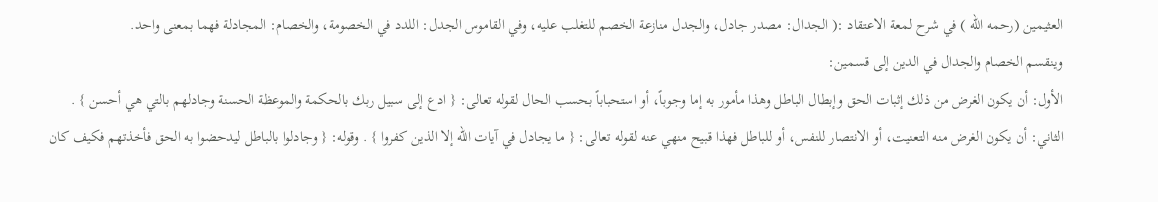العثيمين (رحمه الله ) في شرح لمعة الاعتقاد :( الجدال: مصدر جادل، والجدل منازعة الخصم للتغلب عليه، وفي القاموس الجدل: اللدد في الخصومة، والخصام: المجادلة فهما بمعنى واحد.
وينقسم الخصام والجدال في الدين إلى قسمين:
الأول: أن يكون الغرض من ذلك إثبات الحق وإبطال الباطل وهذا مأمور به إما وجوباً، أو استحباباً بحسب الحال لقوله تعالى: { ادع إلى سبيل ربك بالحكمة والموعظة الحسنة وجادلهم بالتي هي أحسن } .
الثاني: أن يكون الغرض منه التعنيت، أو الانتصار للنفس، أو للباطل فهذا قبيح منهي عنه لقوله تعالى: { ما يجادل في آيات الله إلا الذين كفروا } . وقوله: { وجادلوا بالباطل ليدحضوا به الحق فأخذتهم فكيف كان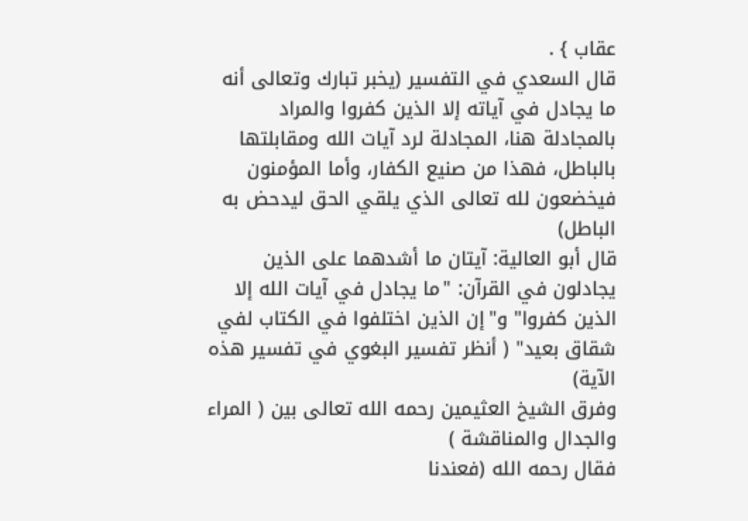عقاب } .
قال السعدي في التفسير (يخبر تبارك وتعالى أنه ما يجادل في آياته إلا الذين كفروا والمراد بالمجادلة هنا، المجادلة لرد آيات الله ومقابلتها بالباطل، فهذا من صنيع الكفار، وأما المؤمنون فيخضعون لله تعالى الذي يلقي الحق ليدحض به الباطل)
قال أبو العالية: آيتان ما أشدهما على الذين يجادلون في القرآن: "ما يجادل في آيات الله إلا الذين كفروا" و"إن الذين اختلفوا في الكتاب لفي شقاق بعيد" ( أنظر تفسير البغوي في تفسير هذه الآية)
وفرق الشيخ العثيمين رحمه الله تعالى بين ( المراء والجدال والمناقشة )
فقال رحمه الله (فعندنا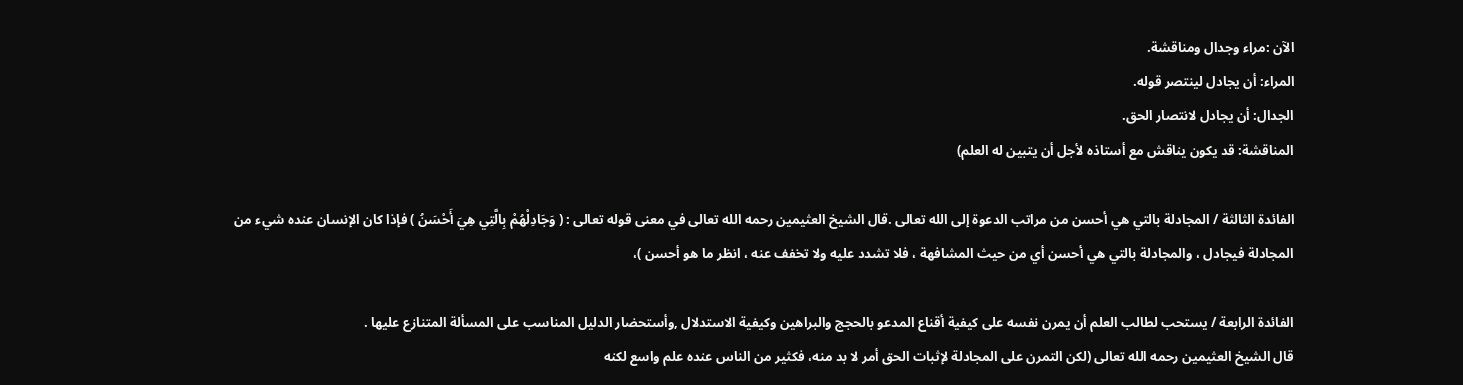الآن :مراء وجدال ومناقشة.
المراء: أن يجادل لينتصر قوله.
الجدال: أن يجادل لانتصار الحق.
المناقشة: قد يكون يناقش مع أستاذه لأجل أن يتبين له العلم)

الفائدة الثالثة / المجادلة بالتي هي أحسن من مراتب الدعوة إلى الله تعالى .قال الشيخ العثيمين رحمه الله تعالى في معنى قوله تعالى : ( وَجَادِلْهُمْ بِالَّتِي هِيَ أَحْسَنُ ) فإذا كان الإنسان عنده شيء من المجادلة فيجادل ، والمجادلة بالتي هي أحسن أي من حيث المشافهة ، فلا تشدد عليه ولا تخفف عنه ، انظر ما هو أحسن )،

الفائدة الرابعة / يستحب لطالب العلم أن يمرن نفسه على كيفية أقناع المدعو بالحجج والبراهين وكيفية الاستدلال ,وأستحضار الدليل المناسب على المسألة المتنازع عليها .
قال الشيخ العثيمين رحمه الله تعالى (لكن التمرن على المجادلة لإثبات الحق أمر لا بد منه، فكثير من الناس عنده علم واسع لكنه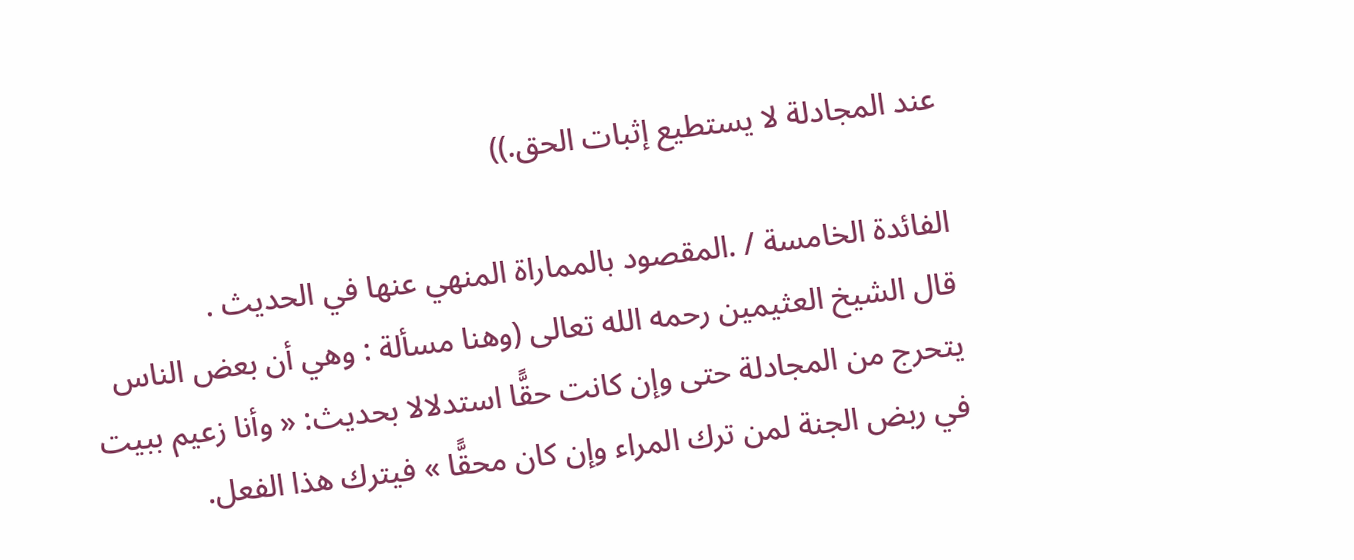عند المجادلة لا يستطيع إثبات الحق.))

الفائدة الخامسة / .المقصود بالمماراة المنهي عنها في الحديث .
قال الشيخ العثيمين رحمه الله تعالى (وهنا مسألة : وهي أن بعض الناس يتحرج من المجادلة حتى وإن كانت حقًّا استدلالا بحديث: « وأنا زعيم ببيت في ربض الجنة لمن ترك المراء وإن كان محقًّا » فيترك هذا الفعل.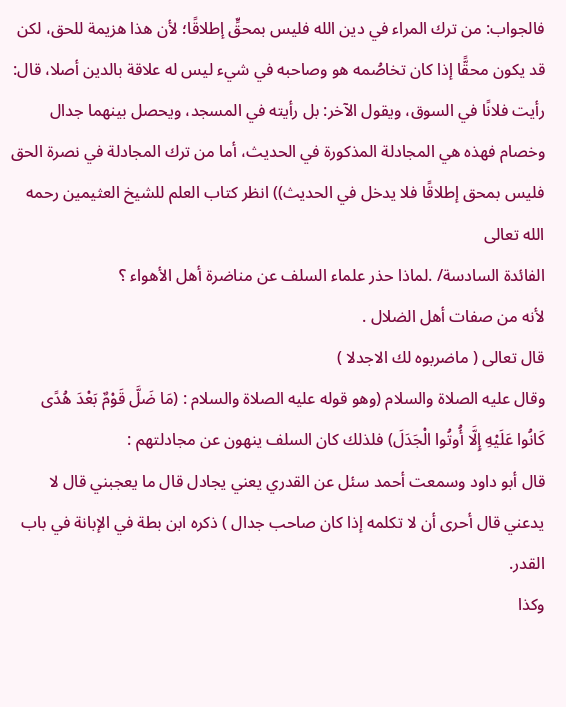فالجواب: من ترك المراء في دين الله فليس بمحقٍّ إطلاقًا؛ لأن هذا هزيمة للحق، لكن قد يكون محقًّا إذا كان تخاصُمه هو وصاحبه في شيء ليس له علاقة بالدين أصلا، قال: رأيت فلانًا في السوق، ويقول الآخر: بل رأيته في المسجد، ويحصل بينهما جدال وخصام فهذه هي المجادلة المذكورة في الحديث، أما من ترك المجادلة في نصرة الحق فليس بمحق إطلاقًا فلا يدخل في الحديث)) انظر كتاب العلم للشيخ العثيمين رحمه الله تعالى
الفائدة السادسة/ .لماذا حذر علماء السلف عن مناضرة أهل الأهواء ؟
لأنه من صفات أهل الضلال .
قال تعالى ( ماضربوه لك الاجدلا )
وقال عليه الصلاة والسلام (وهو قوله عليه الصلاة والسلام : (مَا ضَلَّ قَوْمٌ بَعْدَ هُدًى كَانُوا عَلَيْهِ إِلَّا أُوتُوا الْجَدَلَ) فلذلك كان السلف ينهون عن مجادلتهم :
قال أبو داود وسمعت أحمد سئل عن القدري يعني يجادل قال ما يعجبني قال لا يدعني قال أحرى أن لا تكلمه إذا كان صاحب جدال ) ذكره ابن بطة في الإبانة في باب القدر.
وكذا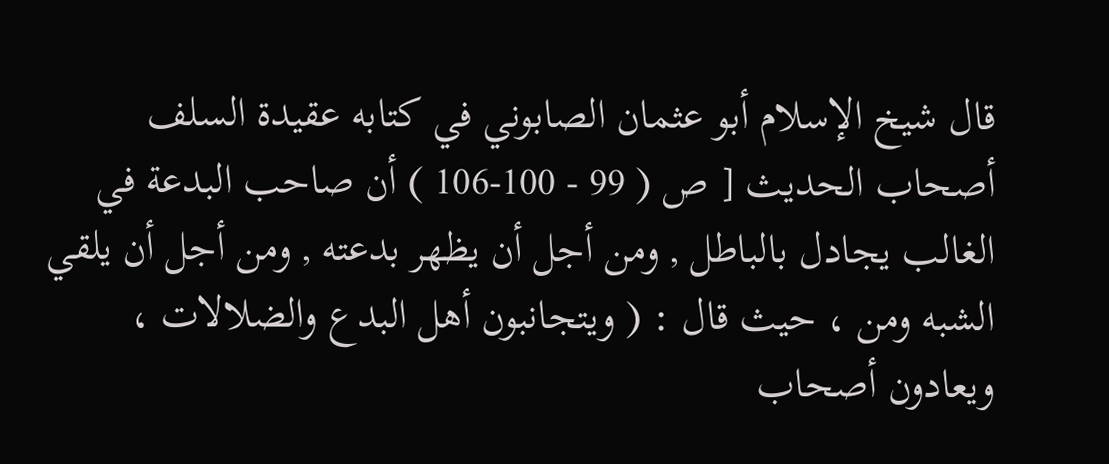قال شيخ الإسلام أبو عثمان الصابوني في كتابه عقيدة السلف أصحاب الحديث [ ص ( 99 - 100-106 ) أن صاحب البدعة في الغالب يجادل بالباطل , ومن أجل أن يظهر بدعته , ومن أجل أن يلقي الشبه ومن ، حيث قال : ( ويتجانبون أهل البدع والضلالات ، ويعادون أصحاب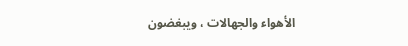الأهواء والجهالات ، ويبغضون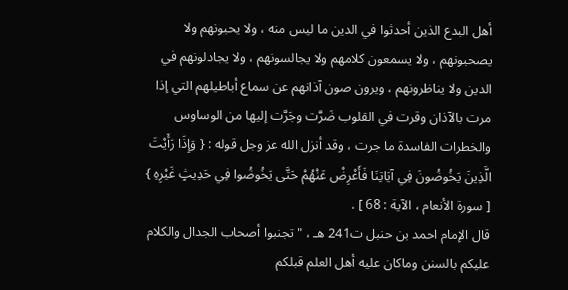أهل البدع الذين أحدثوا في الدين ما ليس منه ، ولا يحبونهم ولا يصحبونهم ، ولا يسمعون كلامهم ولا يجالسونهم ، ولا يجادلونهم في الدين ولا يناظرونهم ، ويرون صون آذانهم عن سماع أباطيلهم التي إذا مرت بالآذان وقرت في القلوب ضَرَّت وجَرَّت إليها من الوساوس والخطرات الفاسدة ما جرت ، وقد أنزل الله عز وجل قوله : { وَإِذَا رَأَيْتَ الَّذِينَ يَخُوضُونَ فِي آيَاتِنَا فَأَعْرِضْ عَنْهُمْ حَتَّى يَخُوضُوا فِي حَدِيثٍ غَيْرِهِ } [ سورة الأنعام ، الآية : 68 ] .
قال الإمام احمد بن حنبل ت241 هـ ، " تجنبوا أصحاب الجدال والكلام عليكم بالسنن وماكان عليه أهل العلم قبلكم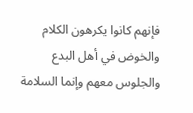فإنهم كانوا يكرهون الكلام والخوض في أهل البدع والجلوس معهم وإنما السلامة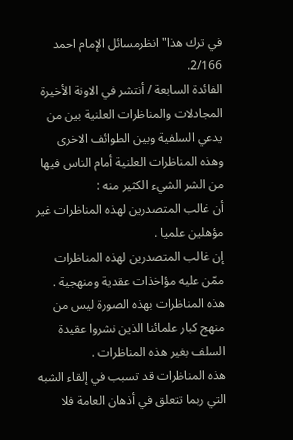في ترك هذا"انظرمسائل الإمام احمد 2/166.
الفائدة السابعة / أنتشر في الاونة الأخيرة المجادلات والمناظرات العلنية بين من يدعي السلفية وبين الطوائف الاخرى وهذه المناظرات العلنية أمام الناس فيها من الشر الشيء الكثير منه :
أن غالب المتصدرين لهذه المناظرات غير مؤهلين علميا .
إن غالب المتصدرين لهذه المناظرات ممّن عليه مؤاخذات عقدية ومنهجية .
هذه المناظرات بهذه الصورة ليس من منهج كبار علمائنا الذين نشروا عقيدة السلف بغير هذه المناظرات .
هذه المناظرات قد تسبب في إلقاء الشبه التي ربما تتعلق في أذهان العامة فلا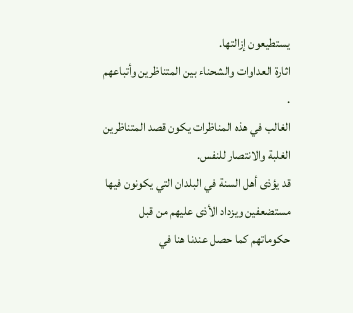يستطيعون إزالتها.
اثارة العداوات والشحناء بين المتناظرين وأتباعهم .
الغالب في هذه المناظرات يكون قصد المتناظرين الغلبة والانتصار للنفس.
قد يؤذى أهل السنة في البلدان التي يكونون فيها مستضعفين ويزداد الأذى عليهم من قبل حكوماتهم كما حصل عندنا هنا في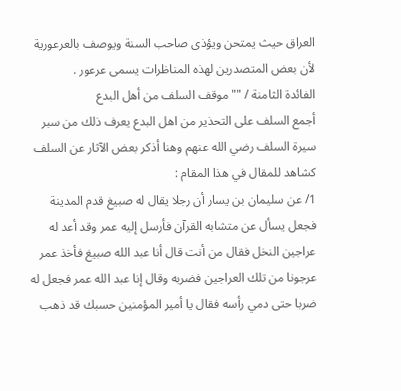العراق حيث يمتحن ويؤذى صاحب السنة ويوصف بالعرعورية
لأن بعض المتصدرين لهذه المناظرات يسمى عرعور .
الفائدة الثامنة / "" موقف السلف من أهل البدع
أجمع السلف على التحذير من اهل البدع يعرف ذلك من سبر سيرة السلف رضي الله عنهم وهنا أذكر بعض الآثار عن السلف كشاهد للمقال في هذا المقام :
1/ عن سليمان بن يسار أن رجلا يقال له صبيغ قدم المدينة فجعل يسأل عن متشابه القرآن فأرسل إليه عمر وقد أعد له عراجين النخل فقال من أنت قال أنا عبد الله صبيغ فأخذ عمر عرجونا من تلك العراجين فضربه وقال إنا عبد الله عمر فجعل له ضربا حتى دمي رأسه فقال يا أمير المؤمنين حسبك قد ذهب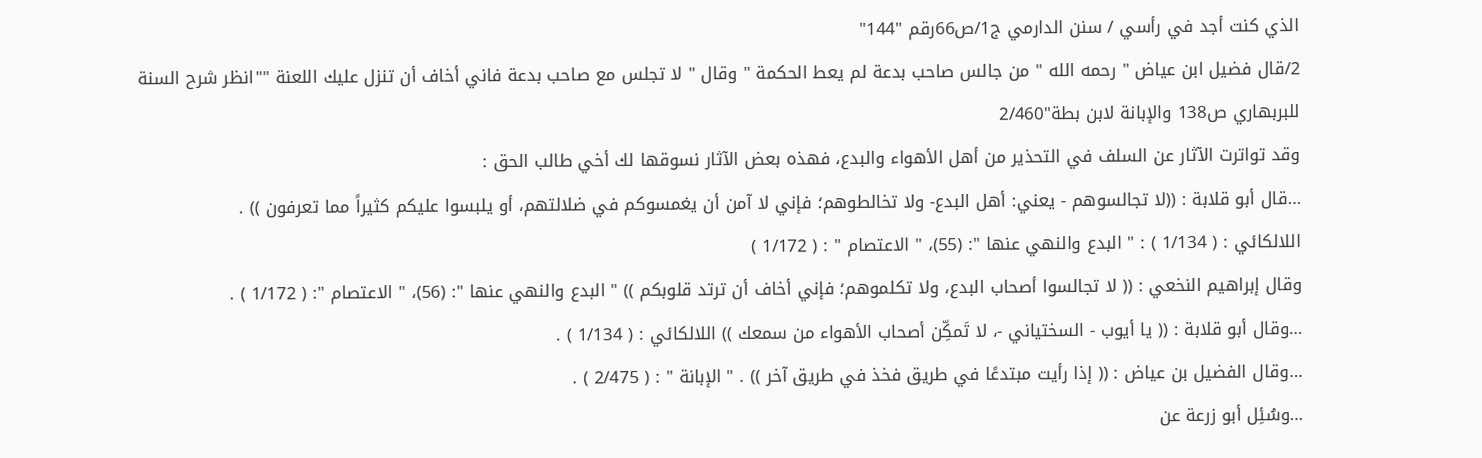الذي كنت أجد في رأسي / سنن الدارمي ج1/ص66رقم "144"
2/قال فضيل ابن عياض " رحمه الله " من جالس صاحب بدعة لم يعط الحكمة " وقال " لا تجلس مع صاحب بدعة فاني أخاف أن تنزل عليك اللعنة ""انظر شرح السنة للبربهاري ص138 والإبانة لابن بطة"2/460
وقد تواترت الآثار عن السلف في التحذير من أهل الأهواء والبدع، فهذه بعض الآثار نسوقها لك أخي طالب الحق :
…قال أبو قلابة : ((لا تجالسوهم - يعني: أهل البدع- ولا تخالطوهم؛ فإني لا آمن أن يغمسوكم في ضلالتهم، أو يلبسوا عليكم كثيراً مما تعرفون )) .
اللالكائي : ( 1/134 ) : " البدع والنهي عنها ": (55)، " الاعتصام " : ( 1/172 )
وقال إبراهيم النخعي : (( لا تجالسوا أصحاب البدع، ولا تكلموهم؛ فإني أخاف أن ترتد قلوبكم )) " البدع والنهي عنها ": (56)، " الاعتصام ": ( 1/172 ) .
…وقال أبو قلابة : (( يا أيوب - السختياني -، لا تَمكِّن أصحاب الأهواء من سمعك )) اللالكائي : ( 1/134 ) .
…وقال الفضيل بن عياض : (( إذا رأيت مبتدعًا في طريق فخذ في طريق آخر )) . " الإبانة " : ( 2/475 ) .
…وسُئِل أبو زرعة عن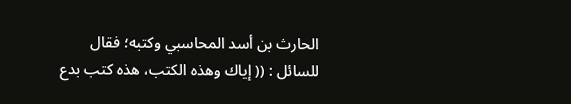الحارث بن أسد المحاسبي وكتبه؛ فقال للسائل : (( إياك وهذه الكتب، هذه كتب بدع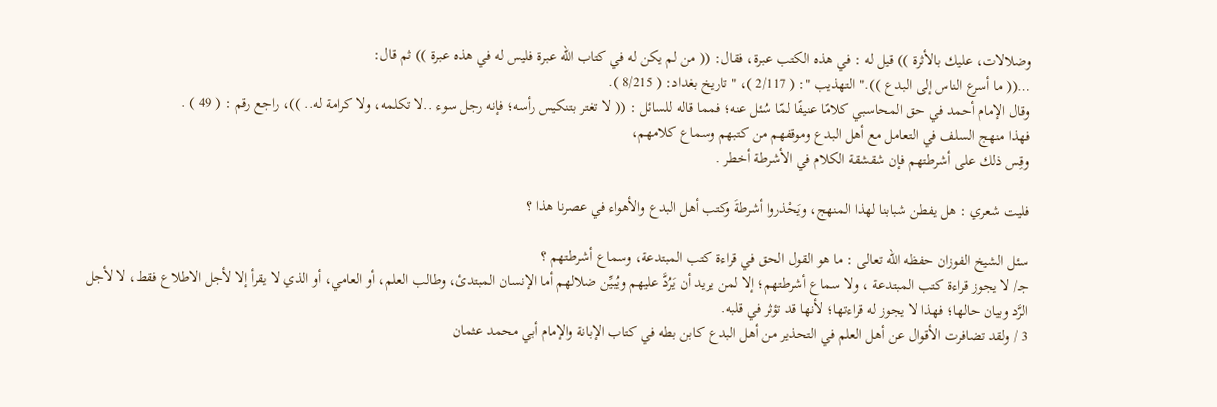وضلالات، عليك بالأثرة )) قيل له : في هذه الكتب عبرة، فقال: (( من لم يكن له في كتاب الله عبرة فليس له في هذه عبرة )) ثم قال:
…(( ما أسرع الناس إلى البدع ))." التهذيب ": ( 2/117 )، " تاريخ بغداد: ( 8/215 ).
وقال الإمام أحمد في حق المحاسبي كلامًا عنيفًا لمّا سُئل عنه؛ فمما قاله للسائل : (( لا تغتر بتنكيس رأسه؛ فإنه رجل سوء ..لا تكلمه، ولا كرامة له.. ))، راجع رقم : ( 49 ) .
فهذا منهج السلف في التعامل مع أهل البدع وموقفهم من كتبهم وسماع كلامهم،
وقِس ذلك على أشرطتهم فإن شقشقة الكلام في الأشرطة أخطر .

فليت شعري : هل يفطن شبابنا لهذا المنهج، ويَحْذروا أشرطةَ وكتب أهل البدع والأهواء في عصرنا هذا ؟

سئل الشيخ الفوزان حفظه الله تعالى : ما هو القول الحق في قراءة كتب المبتدعة، وسماع أشرطتهم ؟
جـ/ لا يجوز قراءة كتب المبتدعة ، ولا سماع أشرطتهم؛ إلا لمن يريد أن يَرُدَّ عليهم ويُبيِّن ضلالهم أما الإنسان المبتدئ، وطالب العلم، أو العامي، أو الذي لا يقرأ إلا لأجل الاطلاع فقط، لا لأجل الرَّد وبيان حالها؛ فهذا لا يجوز له قراءتها؛ لأنها قد تؤثر في قلبه.
3 / ولقد تضافرت الأقوال عن أهل العلم في التحذير من أهل البدع كابن بطه في كتاب الإبانة والإمام أبي محمد عثمان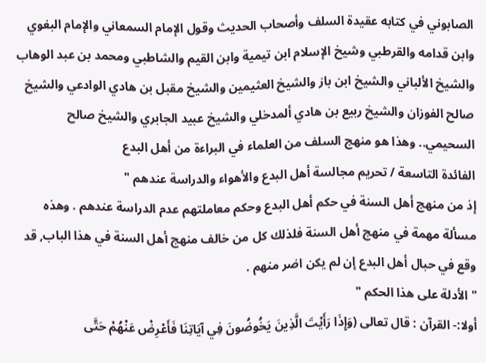الصابوني في كتابه عقيدة السلف وأصحاب الحديث وقول الإمام السمعاني والإمام البغوي وابن قدامه والقرطبي وشيخ الإسلام ابن تيمية وابن القيم والشاطبي ومحمد بن عبد الوهاب والشيخ الألباني والشيخ ابن باز والشيخ العثيمين والشيخ مقبل بن هادي الوادعي والشيخ صالح الفوزان والشيخ ربيع بن هادي ألمدخلي والشيخ عبيد الجابري والشيخ صالح السحيمي.. وهذا هو منهج السلف من العلماء في البراءة من أهل البدع
الفائدة التاسعة / تحريم مجالسة أهل البدع والأهواء والدراسة عندهم "
إذ من منهج أهل السنة في حكم أهل البدع وحكم معاملتهم عدم الدراسة عندهم . وهذه مسألة مهمة في منهج أهل السنة فلذلك كل من خالف منهج أهل السنة في هذا الباب, قد وقع في حبال أهل البدع إن لم يكن اضر منهم .
" الأدلة على هذا الحكم "
أولا:- القرآن : قال تعالى (وَإِذَا رَأَيْتَ الَّذِينَ يَخُوضُونَ فِي آيَاتِنَا فَأَعْرِضْ عَنْهُمْ حَتَّى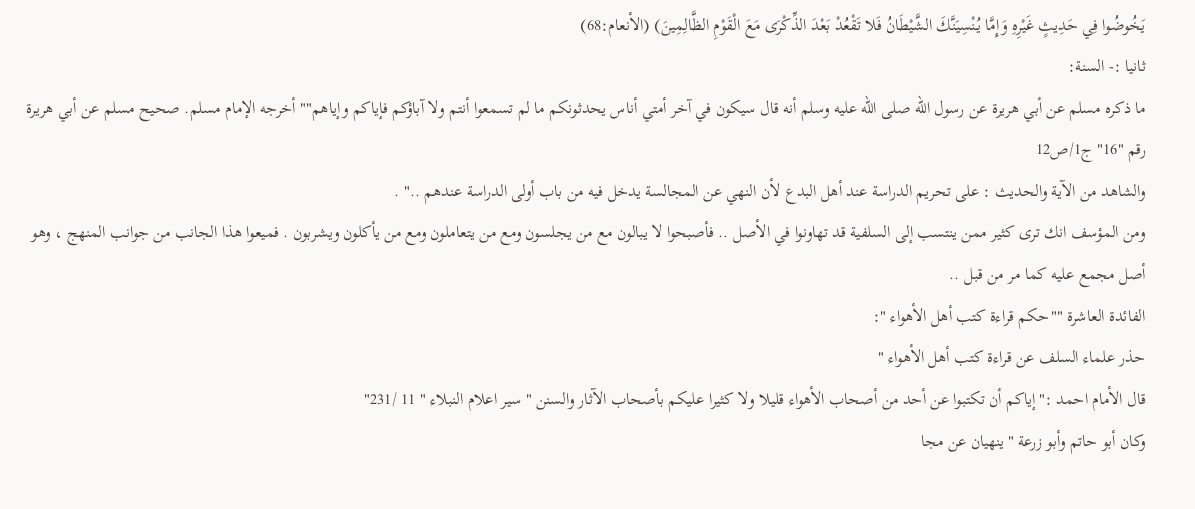يَخُوضُوا فِي حَدِيثٍ غَيْرِهِ وَإِمَّا يُنْسِيَنَّكَ الشَّيْطَانُ فَلا تَقْعُدْ بَعْدَ الذِّكْرَى مَعَ الْقَوْمِ الظَّالِمِينَ) (الأنعام:68)
ثانيا :- السنة:
ما ذكره مسلم عن أبي هريرة عن رسول الله صلى الله عليه وسلم أنه قال سيكون في آخر أمتي أناس يحدثونكم ما لم تسمعوا أنتم ولا آباؤكم فإياكم وإياهم"" أخرجه الإمام مسلم. صحيح مسلم عن أبي هريرة رقم "16" ج1/ص12
والشاهد من الآية والحديث : على تحريم الدراسة عند أهل البدع لأن النهي عن المجالسة يدخل فيه من باب أولى الدراسة عندهم .." .
ومن المؤسف انك ترى كثير ممن ينتسب إلى السلفية قد تهاونوا في الأصل .. فأصبحوا لا يبالون مع من يجلسون ومع من يتعاملون ومع من يأكلون ويشربون . فميعوا هذا الجانب من جوانب المنهج ، وهو أصل مجمع عليه كما مر من قبل ..
الفائدة العاشرة ""حكم قراءة كتب أهل الأهواء ":
حذر علماء السلف عن قراءة كتب أهل الأهواء "
قال الأمام احمد :"إياكم أن تكتبوا عن أحد من أصحاب الأهواء قليلا ولا كثيرا عليكم بأصحاب الآثار والسنن " سير اعلام النبلاء " 11 /231"
وكان أبو حاتم وأبو زرعة "ينهيان عن مجا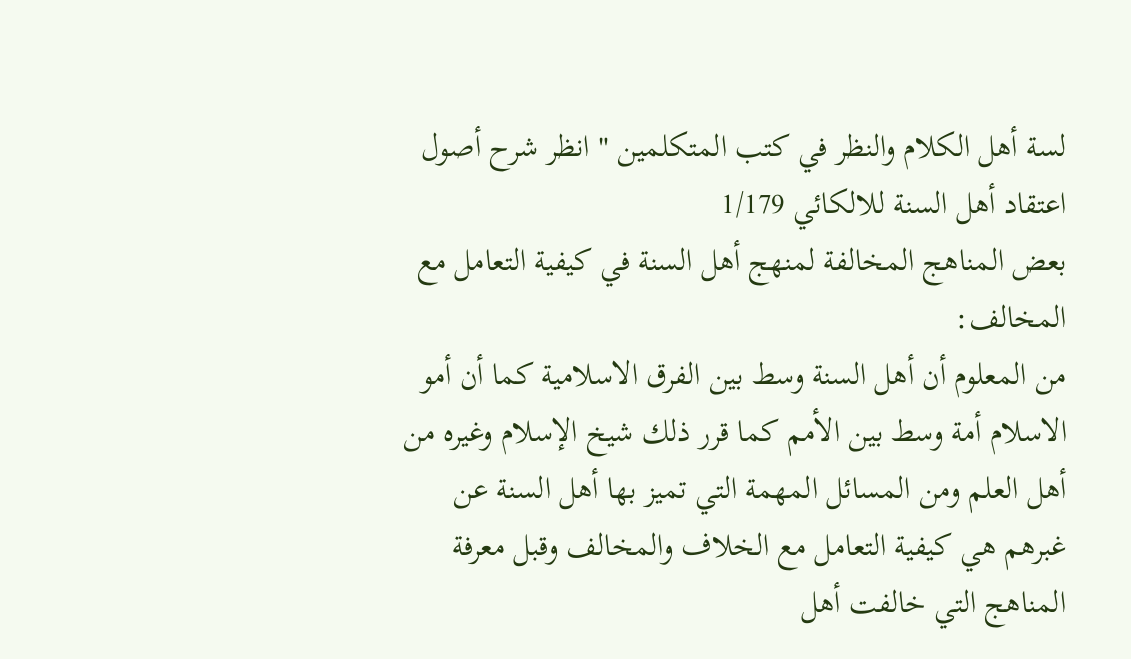لسة أهل الكلام والنظر في كتب المتكلمين " انظر شرح أصول اعتقاد أهل السنة للالكائي 1/179
بعض المناهج المخالفة لمنهج أهل السنة في كيفية التعامل مع المخالف:
من المعلوم أن أهل السنة وسط بين الفرق الاسلامية كما أن أمو الاسلام أمة وسط بين الأمم كما قرر ذلك شيخ الإسلام وغيره من أهل العلم ومن المسائل المهمة التي تميز بها أهل السنة عن غبرهم هي كيفية التعامل مع الخلاف والمخالف وقبل معرفة المناهج التي خالفت أهل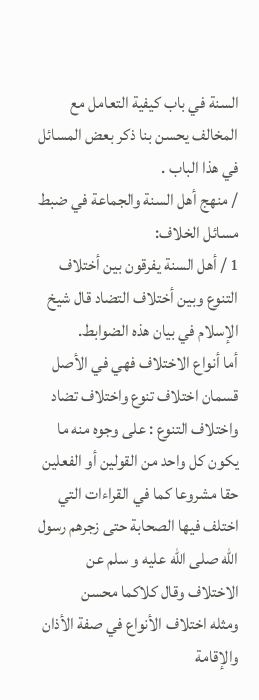السنة في باب كيفية التعامل مع المخالف يحسن بنا ذكر بعض المسائل في هذا الباب .
/ منهج أهل السنة والجماعة في ضبط مسائل الخلاف:
1 / أهل السنة يفرقون بين أختلاف التنوع وبين أختلاف التضاد قال شيخ الإسلام في بيان هذه الضوابط.
أما أنواع الاختلاف فهي في الأصل قسمان اختلاف تنوع واختلاف تضاد
واختلاف التنوع : على وجوه منه ما يكون كل واحد من القولين أو الفعلين حقا مشروعا كما في القراءات التي اختلف فيها الصحابة حتى زجرهم رسول الله صلى الله عليه و سلم عن الاختلاف وقال كلاكما محسن
ومثله اختلاف الأنواع في صفة الأذان والإقامة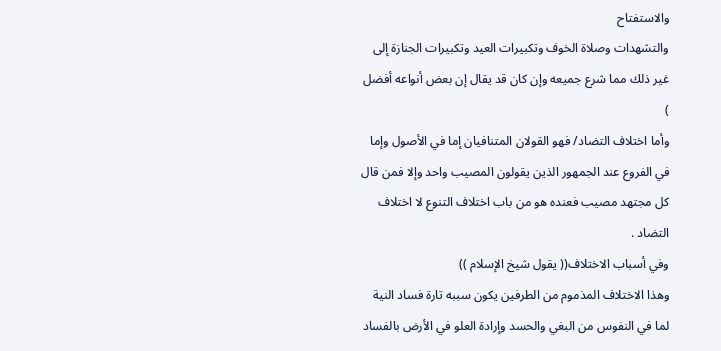والاستفتاح
والتشهدات وصلاة الخوف وتكبيرات العيد وتكبيرات الجنازة إلى غير ذلك مما شرع جميعه وإن كان قد يقال إن بعض أنواعه أفضل )
وأما اختلاف التضاد/ فهو القولان المتنافيان إما في الأصول وإما في الفروع عند الجمهور الذين يقولون المصيب واحد وإلا فمن قال كل مجتهد مصيب فعنده هو من باب اختلاف التنوع لا اختلاف التضاد .
وفي أسباب الاختلاف(( يقول شيخ الإسلام ))
وهذا الاختلاف المذموم من الطرفين يكون سببه تارة فساد النية لما في النفوس من البغي والحسد وإرادة العلو في الأرض بالفساد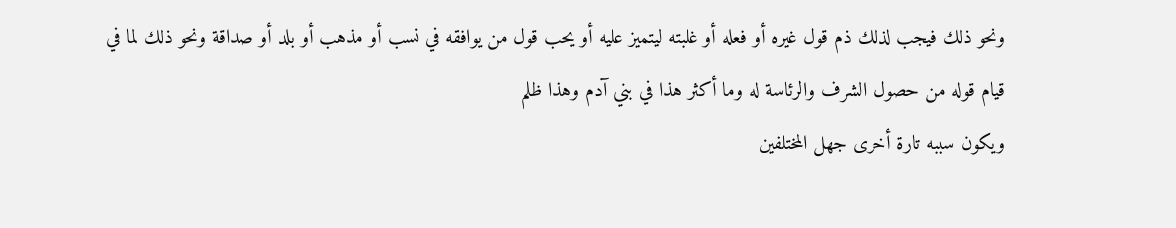ونحو ذلك فيجب لذلك ذم قول غيره أو فعله أو غلبته ليتميز عليه أو يحب قول من يوافقه في نسب أو مذهب أو بلد أو صداقة ونحو ذلك لما في قيام قوله من حصول الشرف والرئاسة له وما أكثر هذا في بني آدم وهذا ظلم
ويكون سببه تارة أخرى جهل المختلفين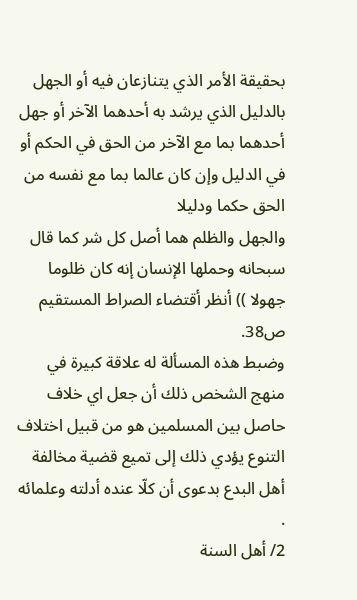بحقيقة الأمر الذي يتنازعان فيه أو الجهل بالدليل الذي يرشد به أحدهما الآخر أو جهل أحدهما بما مع الآخر من الحق في الحكم أو في الدليل وإن كان عالما بما مع نفسه من الحق حكما ودليلا
والجهل والظلم هما أصل كل شر كما قال سبحانه وحملها الإنسان إنه كان ظلوما جهولا )) أنظر أقتضاء الصراط المستقيم ص38.
وضبط هذه المسألة له علاقة كبيرة في منهج الشخص ذلك أن جعل اي خلاف حاصل بين المسلمين هو من قبيل اختلاف التنوع يؤدي ذلك إلى تميع قضية مخالفة أهل البدع بدعوى أن كلّا عنده أدلته وعلمائه .
2/ أهل السنة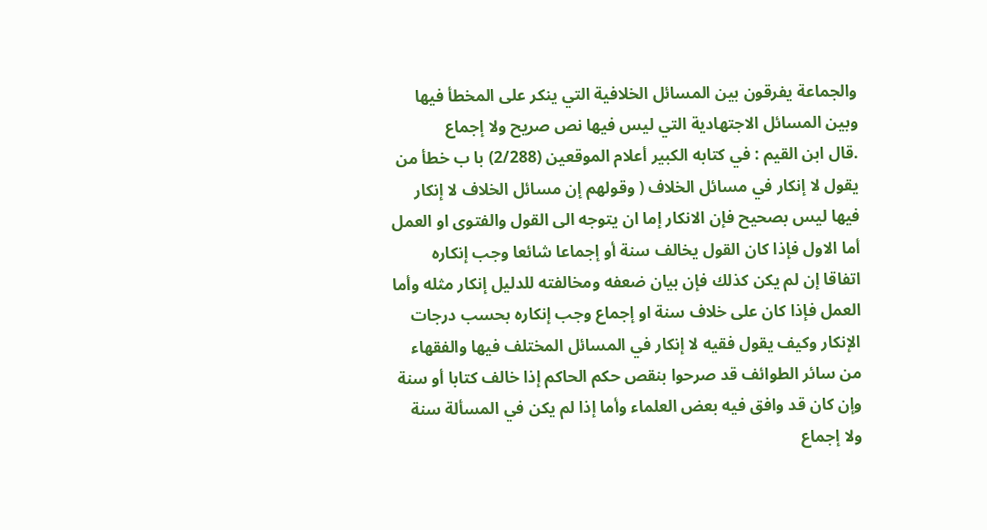والجماعة يفرقون بين المسائل الخلافية التي ينكر على المخطأ فيها وبين المسائل الاجتهادية التي ليس فيها نص صريح ولا إجماع
.قال ابن القيم : في كتابه الكبير أعلام الموقعين (2/288) با ب خطأ من يقول لا إنكار في مسائل الخلاف ( وقولهم إن مسائل الخلاف لا إنكار فيها ليس بصحيح فإن الانكار إما ان يتوجه الى القول والفتوى او العمل أما الاول فإذا كان القول يخالف سنة أو إجماعا شائعا وجب إنكاره اتفاقا إن لم يكن كذلك فإن بيان ضعفه ومخالفته للدليل إنكار مثله وأما العمل فإذا كان على خلاف سنة او إجماع وجب إنكاره بحسب درجات الإنكار وكيف يقول فقيه لا إنكار في المسائل المختلف فيها والفقهاء من سائر الطوائف قد صرحوا بنقص حكم الحاكم إذا خالف كتابا أو سنة وإن كان قد وافق فيه بعض العلماء وأما إذا لم يكن في المسألة سنة ولا إجماع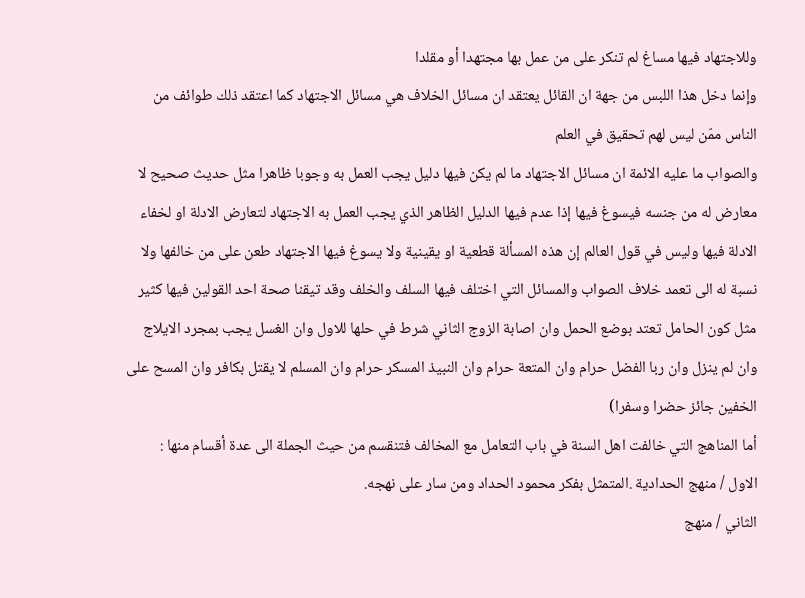وللاجتهاد فيها مساغ لم تنكر على من عمل بها مجتهدا أو مقلدا
وإنما دخل هذا اللبس من جهة ان القائل يعتقد ان مسائل الخلاف هي مسائل الاجتهاد كما اعتقد ذلك طوائف من الناس ممّن ليس لهم تحقيق في العلم
والصواب ما عليه الائمة ان مسائل الاجتهاد ما لم يكن فيها دليل يجب العمل به وجوبا ظاهرا مثل حديث صحيح لا معارض له من جنسه فيسوغ فيها إذا عدم فيها الدليل الظاهر الذي يجب العمل به الاجتهاد لتعارض الادلة او لخفاء الادلة فيها وليس في قول العالم إن هذه المسألة قطعية او يقينية ولا يسوغ فيها الاجتهاد طعن على من خالفها ولا نسبة له الى تعمد خلاف الصواب والمسائل التي اختلف فيها السلف والخلف وقد تيقنا صحة احد القولين فيها كثير مثل كون الحامل تعتد بوضع الحمل وان اصابة الزوج الثاني شرط في حلها للاول وان الغسل يجب بمجرد الايلاج وان لم ينزل وان ربا الفضل حرام وان المتعة حرام وان النبيذ المسكر حرام وان المسلم لا يقتل بكافر وان المسح على الخفين جائز حضرا وسفرا)
أما المناهج التي خالفت اهل السنة في باب التعامل مع المخالف فتنقسم من حيث الجملة الى عدة أقسام منها :
الاول / منهج الحدادية .المتمثل بفكر محمود الحداد ومن سار على نهجه.
الثاني / منهج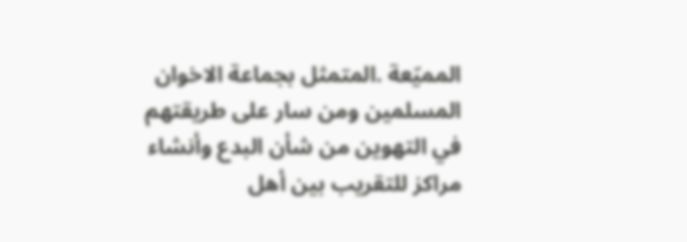المميّعة .المتمثل بجماعة الاخوان المسلمين ومن سار على طريقتهم في التهوين من شأن البدع وأنشاء مراكز للتقريب بين أهل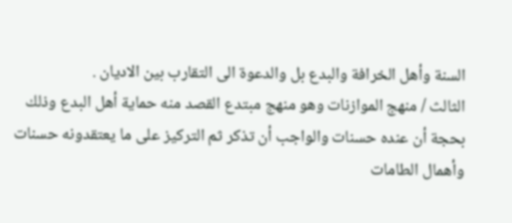السنة وأهل الخرافة والبدع بل والدعوة الى التقارب بين الاديان .
الثالث / منهج الموازنات وهو منهج مبتدع القصد منه حماية أهل البدع وذلك بحجة أن عنده حسنات والواجب أن تذكر ثم التركيز على ما يعتقدونه حسنات وأهمال الطامات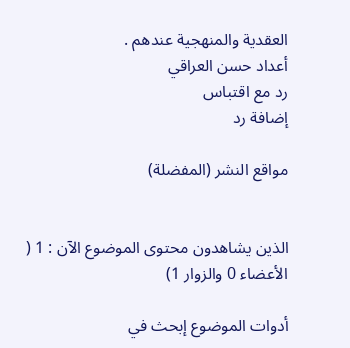العقدية والمنهجية عندهم .
أعداد حسن العراقي
رد مع اقتباس
إضافة رد

مواقع النشر (المفضلة)


الذين يشاهدون محتوى الموضوع الآن : 1 ( الأعضاء 0 والزوار 1)

أدوات الموضوع إبحث في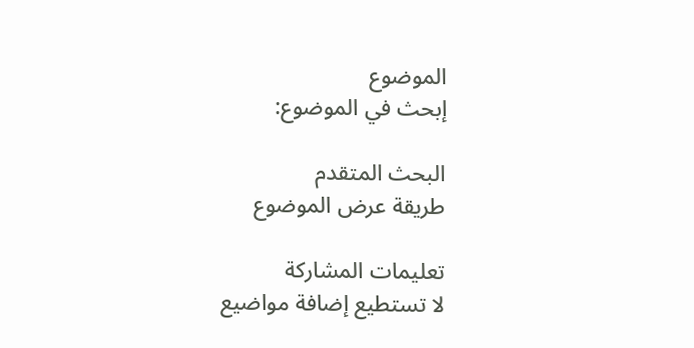الموضوع
إبحث في الموضوع:

البحث المتقدم
طريقة عرض الموضوع

تعليمات المشاركة
لا تستطيع إضافة مواضيع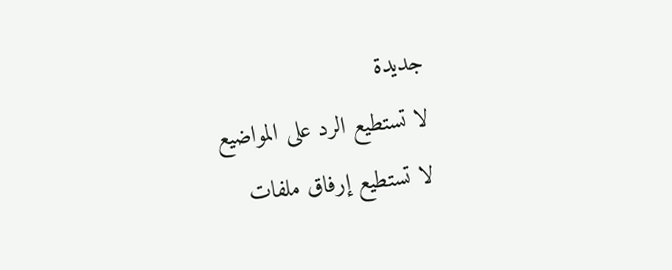جديدة
لا تستطيع الرد على المواضيع
لا تستطيع إرفاق ملفات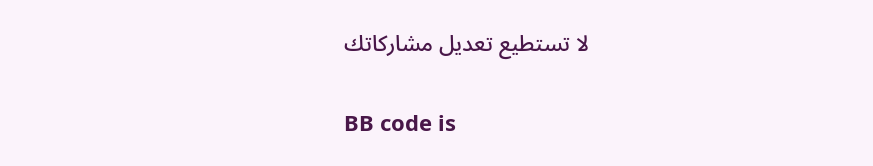لا تستطيع تعديل مشاركاتك

BB code is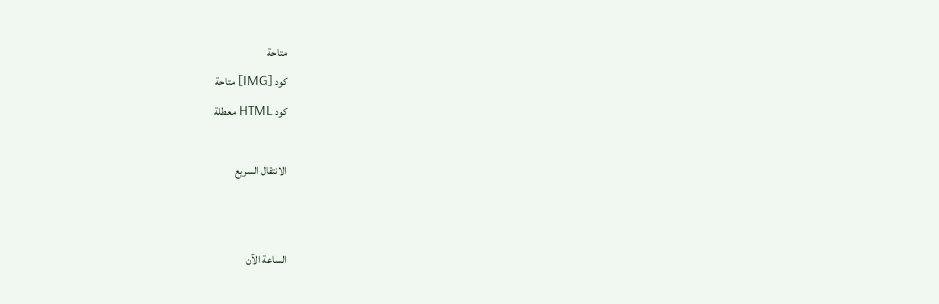متاحة
كود [IMG] متاحة
كود HTML معطلة

الانتقال السريع


الساعة الآن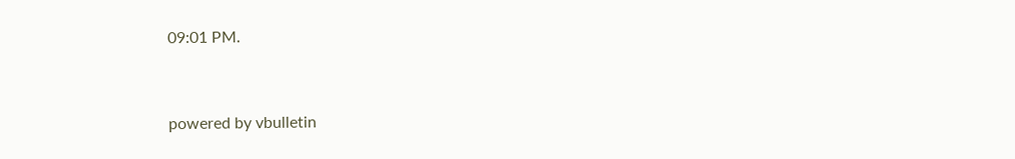09:01 PM.


powered by vbulletin